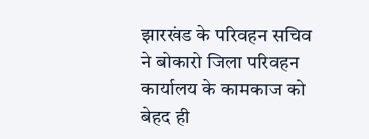झारखंड के परिवहन सचिव ने बोकारो जिला परिवहन कार्यालय के कामकाज को बेहद ही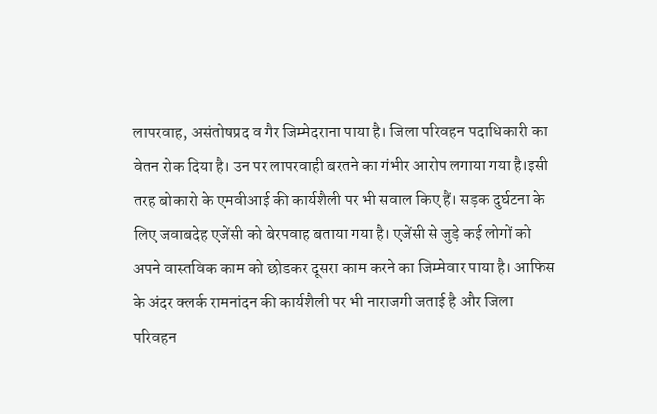लापरवाह, असंतोषप्रद व गैर जिम्मेदराना पाया है। जिला परिवहन पदाधिकारी का वेतन रोक दिया है। उन पर लापरवाही बरतने का गंभीर आरोप लगाया गया है।इसी तरह बोकारो के एमवीआई की कार्यशैली पर भी सवाल किए हैं। सड़क दुर्घटना के लिए जवाबदेह एजेंसी को बेरपवाह बताया गया है। एजेंसी से जुड़े कई लोगों को अपने वास्तविक काम को छोडकर दूसरा काम करने का जिम्मेवार पाया है। आफिस के अंदर क्लर्क रामनांदन की कार्यशैली पर भी नाराजगी जताई है और जिला परिवहन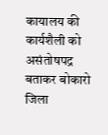कायालय की कार्यशैली को असंतोषपद्र बताकर बोकारो जिला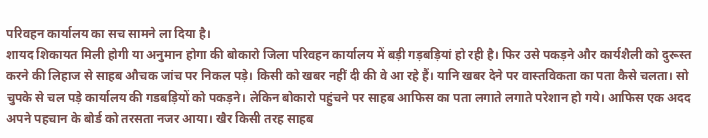परिवहन कार्यालय का सच सामने ला दिया है।
शायद शिकायत मिली होगी या अनुमान होगा की बोकारो जिला परिवहन कार्यालय में बड़ी गड़बड़ियां हो रही है। फिर उसे पकड़ने और कार्यशैली को दुरूस्त करने की लिहाज से साहब औचक जांच पर निकल पड़े। किसी को खबर नहीं दी की वे आ रहे हैं। यानि खबर देने पर वास्तविकता का पता कैसे चलता। सो चुपके से चल पड़े कार्यालय की गडबड़ियों को पकड़ने। लेकिन बोकारो पहुंचने पर साहब आफिस का पता लगाते लगाते परेशान हो गये। आफिस एक अदद अपने पहचान के बोर्ड को तरसता नजर आया। खैर किसी तरह साहब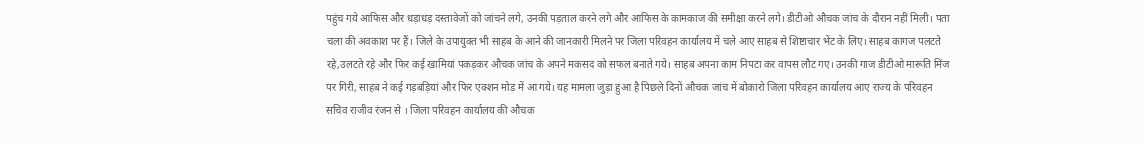पहुंच गये आफिस और धड़ाधड़ दस्तावेजों को जांचने लगे, उनकी पड़ताल करने लगे और आफिस के कामकाज की समीक्षा करने लगे। डीटीओ औचक जांच के दौरान नहीं मिली। पता चला की अवकाश पर हैं। जिले के उपायुक्त भी साहब के आने की जानकारी मिलने पर जिला परिवहन कार्यालय में चले आए साहब से शिष्टाचार भेंट के लिए। साहब कागज पलटते रहे,उलटते रहे और फिर कई खामियां पकड़कर औचक जांच के अपने मकसद को सफल बनाते गये। साहब अपना काम निपटा कर वापस लौट गए। उनकी गाज डीटीओ मारूति मिंज पर गिरी, साहब ने कई गड़बड़ियां और फिर एक्शन मोड में आ गये। यह मामला जुड़ा हुआ है पिछले दिनों औचक जांच में बोकारो जिला परिवहन कार्यालय आए राज्य के परिवहन सचिव राजीव रंजन से । जिला परिवहन कार्यालय की औचक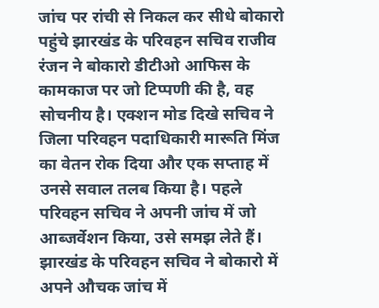जांच पर रांची से निकल कर सीधे बोकारो पहुंचे झारखंड के परिवहन सचिव राजीव रंजन ने बोकारो डीटीओ आफिस के कामकाज पर जो टिप्पणी की है, वह सोचनीय है। एक्शन मोड दिखे सचिव ने जिला परिवहन पदाधिकारी मारूति मिंज का वेतन रोक दिया और एक सप्ताह में उनसे सवाल तलब किया है। पहले परिवहन सचिव ने अपनी जांच में जो आब्जर्वेशन किया, उसे समझ लेते हैं।
झारखंड के परिवहन सचिव ने बोकारो में अपने औचक जांच में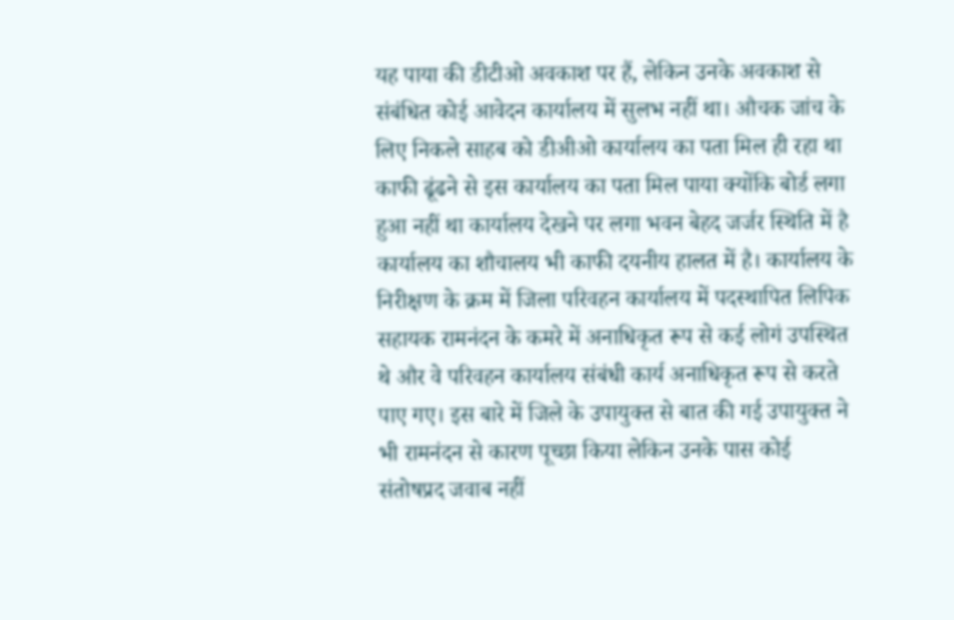यह पाया की डीटीओ अवकाश पर हैं, लेकिन उनके अवकाश से संबंधित कोई आवेदन कार्यालय में सुलभ नहीं था। औचक जांच के लिए निकले साहब को डीअीओ कार्यालय का पता मिल ही रहा था काफी ढूंढने से इस कार्यालय का पता मिल पाया क्योंकि बोर्ड लगा हुआ नहीं था कार्यालय देखने पर लगा भवन बेहद जर्जर स्थिति में है कार्यालय का शौचालय भी काफी दयनीय हालत में है। कार्यालय के निरीक्षण के क्रम में जिला परिवहन कार्यालय में पदस्थापित लिपिक सहायक रामनंदन के कमरे में अनाधिकृत रूप से कई लोगं उपस्थित थे और वे परिवहन कार्यालय संबंधी कार्य अनाधिकृत रूप से करते पाए गए। इस बारे में जिले के उपायुक्त से बात की गई उपायुक्त ने भी रामनंदन से कारण पूच्छा किया लेकिन उनके पास कोई संतोषप्रद जवाब नहीं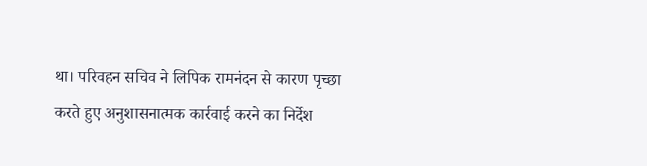था। परिवहन सचिव ने लिपिक रामनंदन से कारण पृच्छा करते हुए अनुशासनात्मक कार्रवाई करने का निर्देश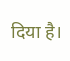दिया है।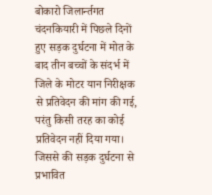बोकारो जिलार्न्तगत चंदनकियारी में पिछले दिनों हुए सड़क दुर्घटना में मोत के बाद तीन बच्चों के संदर्भ में जिले के मोटर यान निरीक्षक से प्रतिवेदन की मांग की गई, परंतु किसी तरह का कोई प्रतिवेदन नहीं दिया गया। जिससे की सड़क दुर्घटना से प्रभावित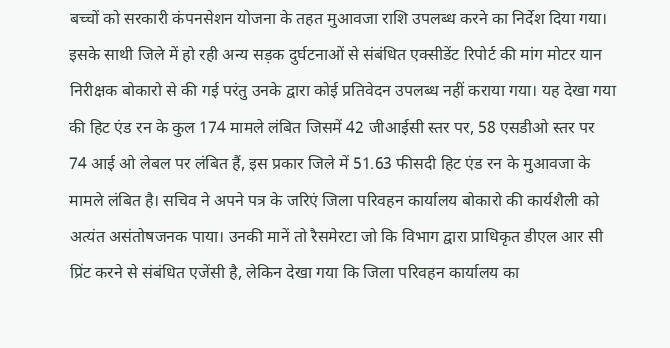बच्चों को सरकारी कंपनसेशन योजना के तहत मुआवजा राशि उपलब्ध करने का निर्देश दिया गया। इसके साथी जिले में हो रही अन्य सड़क दुर्घटनाओं से संबंधित एक्सीडेंट रिपोर्ट की मांग मोटर यान निरीक्षक बोकारो से की गई परंतु उनके द्वारा कोई प्रतिवेदन उपलब्ध नहीं कराया गया। यह देखा गया की हिट एंड रन के कुल 174 मामले लंबित जिसमें 42 जीआईसी स्तर पर, 58 एसडीओ स्तर पर 74 आई ओ लेबल पर लंबित हैं, इस प्रकार जिले में 51.63 फीसदी हिट एंड रन के मुआवजा के मामले लंबित है। सचिव ने अपने पत्र के जरिएं जिला परिवहन कार्यालय बोकारो की कार्यशैली को अत्यंत असंतोषजनक पाया। उनकी मानें तो रैसमेरटा जो कि विभाग द्वारा प्राधिकृत डीएल आर सी प्रिंट करने से संबंधित एजेंसी है, लेकिन देखा गया कि जिला परिवहन कार्यालय का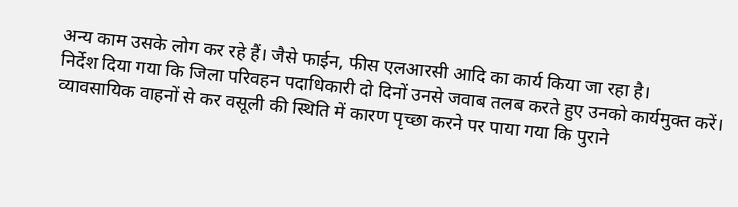अन्य काम उसके लोग कर रहे हैं। जैसे फाईन, फीस एलआरसी आदि का कार्य किया जा रहा है।
निर्देश दिया गया कि जिला परिवहन पदाधिकारी दो दिनों उनसे जवाब तलब करते हुए उनको कार्यमुक्त करें। व्यावसायिक वाहनों से कर वसूली की स्थिति में कारण पृच्छा करने पर पाया गया कि पुराने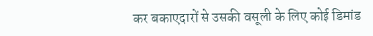कर बकाएदारों से उसकी वसूली के लिए कोई डिमांड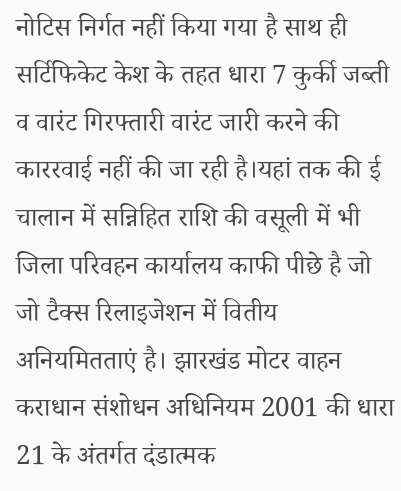नोटिस निर्गत नहीं किया गया है साथ ही सर्टिफिकेट केश के तहत धारा 7 कुर्की जब्ती व वारंट गिरफ्तारी वारंट जारी करने की काररवाई नहीं की जा रही है।यहां तक की ई चालान में सन्निहित राशि की वसूली में भी जिला परिवहन कार्यालय काफी पीछे है जो जो टैक्स रिलाइजेशन में वितीय अनियमितताएं है। झारखंड मोटर वाहन कराधान संशोधन अधिनियम 2001 की धारा 21 के अंतर्गत दंडात्मक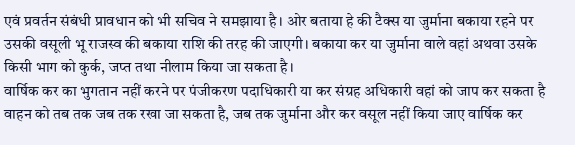एवं प्रवर्तन संबंधी प्रावधान को भी सचिव ने समझाया है। ओर बताया हे की टैक्स या जुर्माना बकाया रहने पर उसकी वसूली भू राजस्व की बकाया राशि की तरह की जाएगी। बकाया कर या जुर्माना वाले वहां अथवा उसके किसी भाग को कुर्क, जप्त तथा नीलाम किया जा सकता है।
वार्षिक कर का भुगतान नहीं करने पर पंजीकरण पदाधिकारी या कर संग्रह अधिकारी वहां को जाप कर सकता है
वाहन को तब तक जब तक रखा जा सकता है, जब तक जुर्माना और कर वसूल नहीं किया जाए वार्षिक कर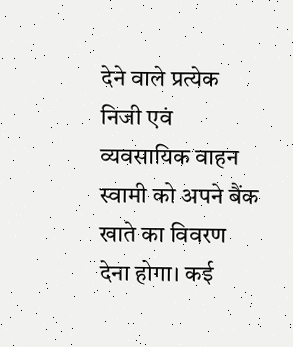देने वाले प्रत्येक निजी एवं व्यवसायिक वाहन स्वामी को अपने बैंक खाते का विवरण देना होगा। कई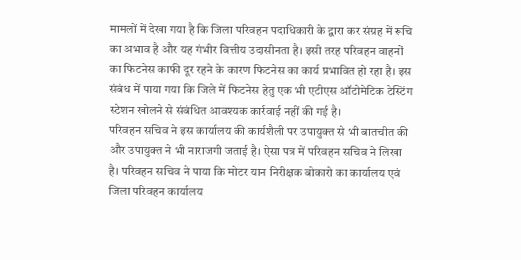मामलों में देखा गया है कि जिला परिवहन पदाधिकारी के द्वारा कर संग्रह में रूचि का अभाव है और यह गंभीर वित्तीय उदासीनता है। इसी तरह परिवहन वाहनों का फिटनेस काफी दूर रहने के कारण फिटनेस का कार्य प्रभावित हो रहा है। इस संबंध में पाया गया कि जिले में फिटनेस हेतु एक भी एटीएस ऑटोमेटिक टेस्टिंग स्टेशन खोलने से संबंधित आवश्यक कार्रवाई नहीं की गई है।
परिवहन सचिव ने इस कार्यालय की कार्यशैली पर उपायुक्त से भी बातचीत की और उपायुक्त ने भी नाराजगी जताई है। ऐसा पत्र में परिवहन सचिव ने लिखा है। परिवहन सचिव ने पाया कि मोटर यान निरीक्षक बोकारो का कार्यालय एवं जिला परिवहन कार्यालय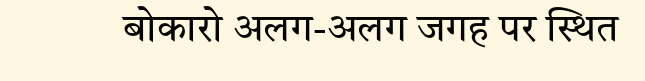बोकारो अलग-अलग जगह पर स्थित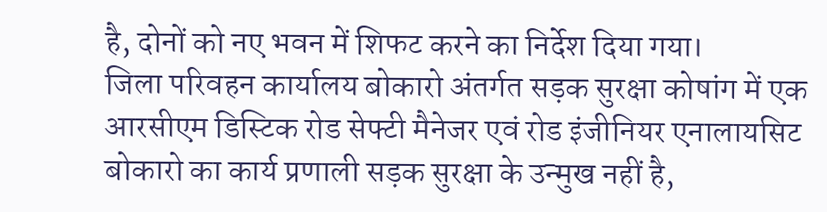है, दोनों को नए भवन में शिफट करने का निर्देश दिया गया।
जिला परिवहन कार्यालय बोकारो अंतर्गत सड़क सुरक्षा कोषांग में एक आरसीएम डिस्टिक रोड सेफ्टी मैनेजर एवं रोड इंजीनियर एनालायसिट बोकारो का कार्य प्रणाली सड़क सुरक्षा के उन्मुख नहीं है,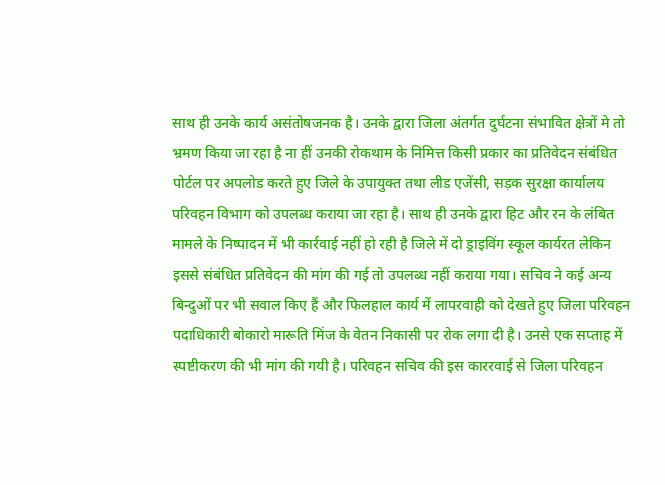साथ ही उनके कार्य असंतोषजनक है। उनके द्वारा जिला अंतर्गत दुर्घटना संभावित क्षेत्रों मे तो भ्रमण किया जा रहा है ना हीं उनकी रोकथाम के निमित्त किसी प्रकार का प्रतिवेदन संबंधित पोर्टल पर अपलोड करते हुए जिले के उपायुक्त तथा लीड एजेंसी, सड़क सुरक्षा कार्यालय परिवहन विभाग को उपलब्ध कराया जा रहा है। साथ ही उनके द्वारा हिट और रन के लंबित मामले के निष्पादन में भी कार्रवाई नहीं हो रही है जिले में दो ड्राइविंग स्कूल कार्यरत लेकिन इससे संबंधित प्रतिवेदन की मांग की गई तो उपलब्ध नहीं कराया गया। सचिव ने कई अन्य बिन्दुओं पर भी सवाल किए हैं और फिलहाल कार्य में लापरवाही को देखते हुए जिला परिवहन पदाधिकारी बोकारो मारूति मिंज के वेतन निकासी पर रोक लगा दी है। उनसे एक सप्ताह में स्पष्टीकरण की भी मांग की गयी है। परिवहन सचिव की इस काररवाई से जिला परिवहन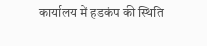कार्यालय में हडकंप की स्थिति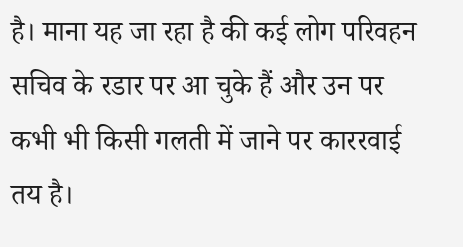है। माना यह जा रहा है की कई लोग परिवहन सचिव के रडार पर आ चुके हैं और उन पर कभी भी किसी गलती में जाने पर काररवाई तय है।